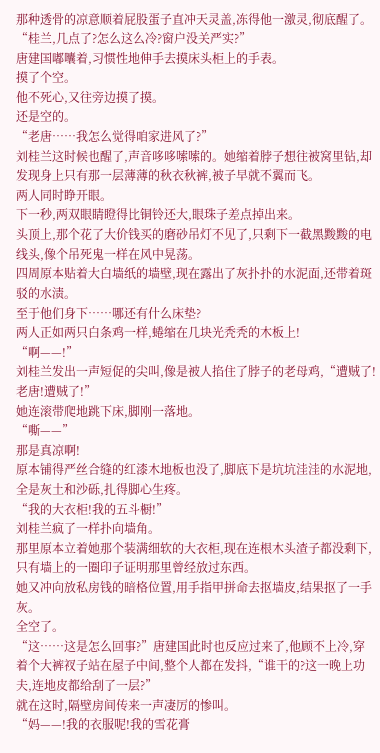那种透骨的凉意顺着屁股蛋子直冲天灵盖,冻得他一激灵,彻底醒了。
“桂兰,几点了?怎么这么冷?窗户没关严实?”
唐建国嘟囔着,习惯性地伸手去摸床头柜上的手表。
摸了个空。
他不死心,又往旁边摸了摸。
还是空的。
“老唐……我怎么觉得咱家进风了?”
刘桂兰这时候也醒了,声音哆哆嗦嗦的。她缩着脖子想往被窝里钻,却发现身上只有那一层薄薄的秋衣秋裤,被子早就不翼而飞。
两人同时睁开眼。
下一秒,两双眼睛瞪得比铜铃还大,眼珠子差点掉出来。
头顶上,那个花了大价钱买的磨砂吊灯不见了,只剩下一截黑黢黢的电线头,像个吊死鬼一样在风中晃荡。
四周原本贴着大白墙纸的墙壁,现在露出了灰扑扑的水泥面,还带着斑驳的水渍。
至于他们身下……哪还有什么床垫?
两人正如两只白条鸡一样,蜷缩在几块光秃秃的木板上!
“啊——!”
刘桂兰发出一声短促的尖叫,像是被人掐住了脖子的老母鸡,“遭贼了!老唐!遭贼了!”
她连滚带爬地跳下床,脚刚一落地。
“嘶——”
那是真凉啊!
原本铺得严丝合缝的红漆木地板也没了,脚底下是坑坑洼洼的水泥地,全是灰土和沙砾,扎得脚心生疼。
“我的大衣柜!我的五斗橱!”
刘桂兰疯了一样扑向墙角。
那里原本立着她那个装满细软的大衣柜,现在连根木头渣子都没剩下,只有墙上的一圈印子证明那里曾经放过东西。
她又冲向放私房钱的暗格位置,用手指甲拼命去抠墙皮,结果抠了一手灰。
全空了。
“这……这是怎么回事?”唐建国此时也反应过来了,他顾不上冷,穿着个大裤衩子站在屋子中间,整个人都在发抖,“谁干的?这一晚上功夫,连地皮都给刮了一层?”
就在这时,隔壁房间传来一声凄厉的惨叫。
“妈——!我的衣服呢!我的雪花膏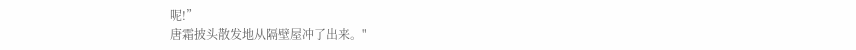呢!”
唐霜披头散发地从隔壁屋冲了出来。"